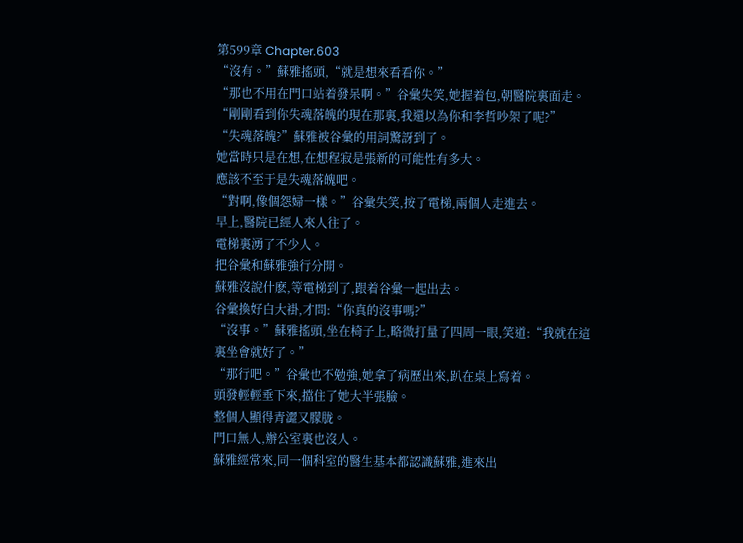第599章 Chapter.603
“沒有。”蘇雅搖頭,“就是想來看看你。”
“那也不用在門口站着發呆啊。”谷彙失笑,她握着包,朝醫院裏面走。
“剛剛看到你失魂落魄的現在那裏,我還以為你和李哲吵架了呢?”
“失魂落魄?”蘇雅被谷彙的用詞驚訝到了。
她當時只是在想,在想程寂是張新的可能性有多大。
應該不至于是失魂落魄吧。
“對啊,像個怨婦一樣。”谷彙失笑,按了電梯,兩個人走進去。
早上,醫院已經人來人往了。
電梯裏湧了不少人。
把谷彙和蘇雅強行分開。
蘇雅沒說什麽,等電梯到了,跟着谷彙一起出去。
谷彙換好白大褂,才問:“你真的沒事嗎?”
“沒事。”蘇雅搖頭,坐在椅子上,略微打量了四周一眼,笑道:“我就在這裏坐會就好了。”
“那行吧。”谷彙也不勉強,她拿了病歷出來,趴在桌上寫着。
頭發輕輕垂下來,擋住了她大半張臉。
整個人顯得青澀又朦胧。
門口無人,辦公室裏也沒人。
蘇雅經常來,同一個科室的醫生基本都認識蘇雅,進來出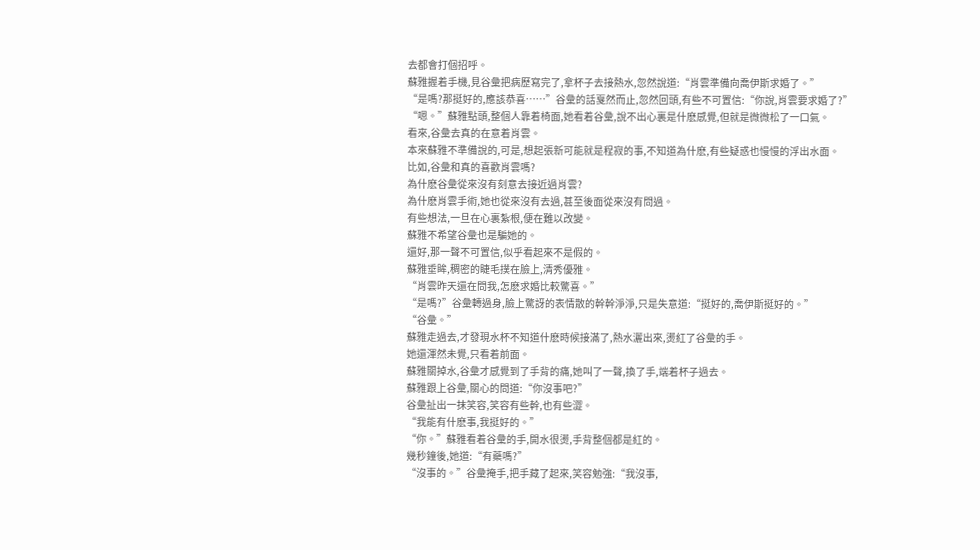去都會打個招呼。
蘇雅握着手機,見谷彙把病歷寫完了,拿杯子去接熱水,忽然說道:“肖雲準備向喬伊斯求婚了。”
“是嗎?那挺好的,應該恭喜……”谷彙的話戛然而止,忽然回頭,有些不可置信:“你說,肖雲要求婚了?”
“嗯。”蘇雅點頭,整個人靠着椅面,她看着谷彙,說不出心裏是什麽感覺,但就是微微松了一口氣。
看來,谷彙去真的在意着肖雲。
本來蘇雅不準備說的,可是,想起張新可能就是程寂的事,不知道為什麽,有些疑惑也慢慢的浮出水面。
比如,谷彙和真的喜歡肖雲嗎?
為什麽谷彙從來沒有刻意去接近過肖雲?
為什麽肖雲手術,她也從來沒有去過,甚至後面從來沒有問過。
有些想法,一旦在心裏紮根,便在難以改變。
蘇雅不希望谷彙也是騙她的。
還好,那一聲不可置信,似乎看起來不是假的。
蘇雅垂眸,稠密的睫毛撲在臉上,清秀優雅。
“肖雲昨天還在問我,怎麽求婚比較驚喜。”
“是嗎?”谷彙轉過身,臉上驚訝的表情散的幹幹淨淨,只是失意道:“挺好的,喬伊斯挺好的。”
“谷彙。”
蘇雅走過去,才發現水杯不知道什麽時候接滿了,熱水灑出來,燙紅了谷彙的手。
她還渾然未覺,只看着前面。
蘇雅關掉水,谷彙才感覺到了手背的痛,她叫了一聲,換了手,端着杯子過去。
蘇雅跟上谷彙,關心的問道:“你沒事吧?”
谷彙扯出一抹笑容,笑容有些幹,也有些澀。
“我能有什麽事,我挺好的。”
“你。”蘇雅看着谷彙的手,開水很燙,手背整個都是紅的。
幾秒鐘後,她道:“有藥嗎?”
“沒事的。”谷彙掩手,把手藏了起來,笑容勉強:“我沒事,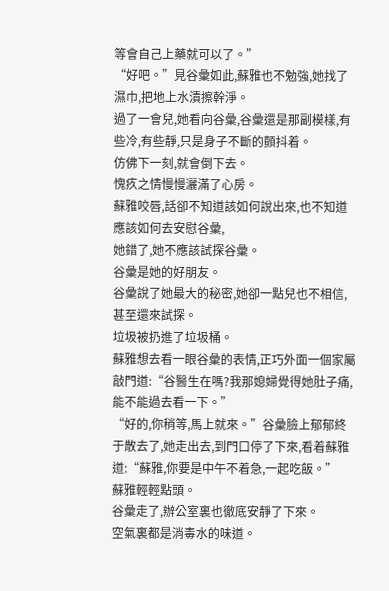等會自己上藥就可以了。”
“好吧。”見谷彙如此,蘇雅也不勉強,她找了濕巾,把地上水漬擦幹淨。
過了一會兒,她看向谷彙,谷彙還是那副模樣,有些冷,有些靜,只是身子不斷的顫抖着。
仿佛下一刻,就會倒下去。
愧疚之情慢慢灑滿了心房。
蘇雅咬唇,話卻不知道該如何說出來,也不知道應該如何去安慰谷彙,
她錯了,她不應該試探谷彙。
谷彙是她的好朋友。
谷彙說了她最大的秘密,她卻一點兒也不相信,甚至還來試探。
垃圾被扔進了垃圾桶。
蘇雅想去看一眼谷彙的表情,正巧外面一個家屬敲門道:“谷醫生在嗎?我那媳婦覺得她肚子痛,能不能過去看一下。”
“好的,你稍等,馬上就來。”谷彙臉上郁郁終于散去了,她走出去,到門口停了下來,看着蘇雅道:“蘇雅,你要是中午不着急,一起吃飯。”
蘇雅輕輕點頭。
谷彙走了,辦公室裏也徹底安靜了下來。
空氣裏都是消毒水的味道。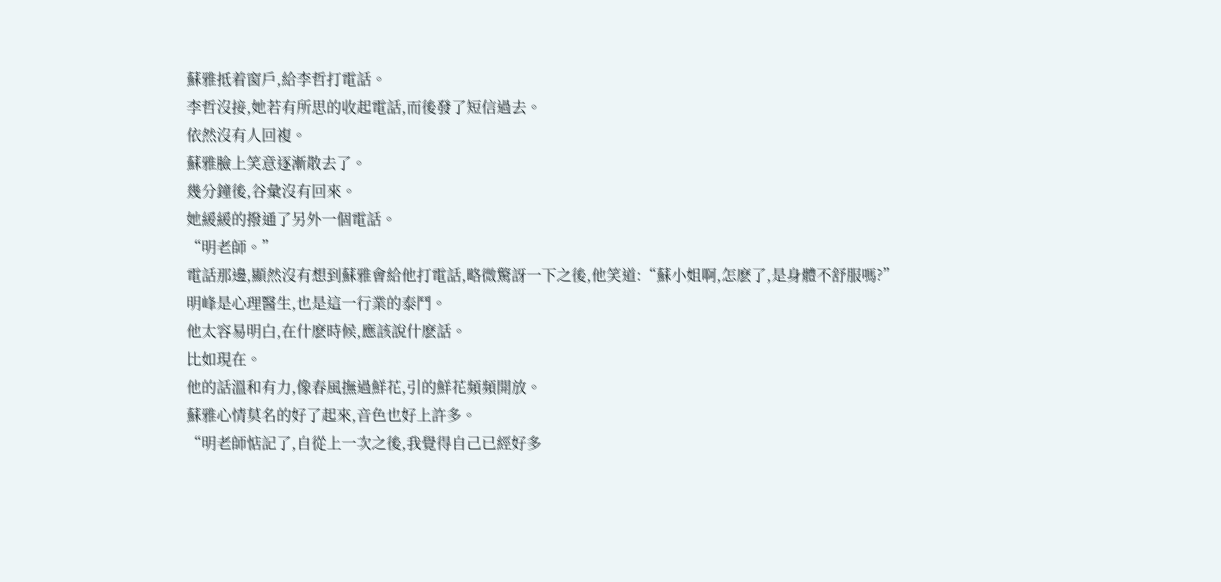蘇雅抵着窗戶,給李哲打電話。
李哲沒接,她若有所思的收起電話,而後發了短信過去。
依然沒有人回複。
蘇雅臉上笑意逐漸散去了。
幾分鐘後,谷彙沒有回來。
她緩緩的撥通了另外一個電話。
“明老師。”
電話那邊,顯然沒有想到蘇雅會給他打電話,略微驚訝一下之後,他笑道:“蘇小姐啊,怎麽了,是身體不舒服嗎?”
明峰是心理醫生,也是這一行業的泰鬥。
他太容易明白,在什麽時候,應該說什麽話。
比如現在。
他的話溫和有力,像春風撫過鮮花,引的鮮花頻頻開放。
蘇雅心情莫名的好了起來,音色也好上許多。
“明老師惦記了,自從上一次之後,我覺得自己已經好多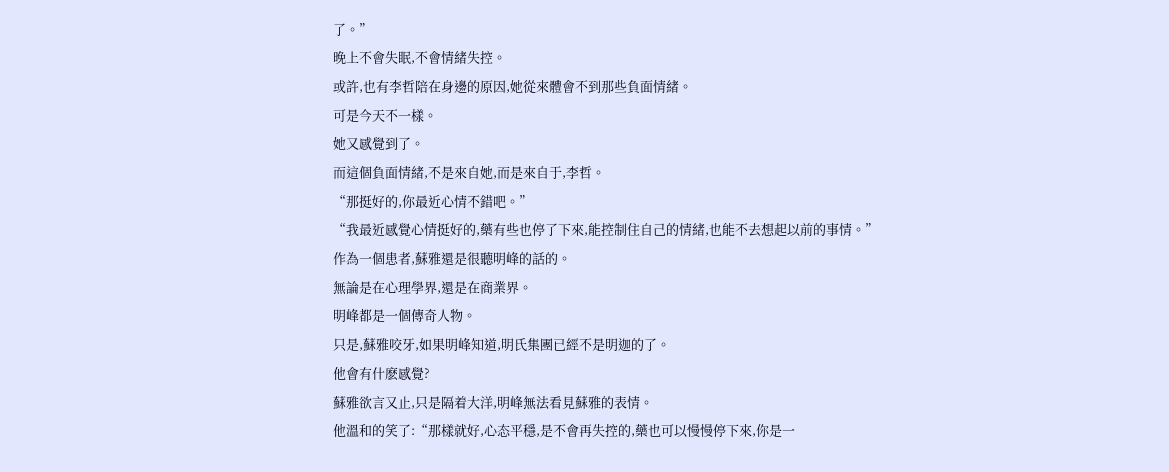了。”
晚上不會失眠,不會情緒失控。
或許,也有李哲陪在身邊的原因,她從來體會不到那些負面情緒。
可是今天不一樣。
她又感覺到了。
而這個負面情緒,不是來自她,而是來自于,李哲。
“那挺好的,你最近心情不錯吧。”
“我最近感覺心情挺好的,藥有些也停了下來,能控制住自己的情緒,也能不去想起以前的事情。”
作為一個患者,蘇雅還是很聽明峰的話的。
無論是在心理學界,還是在商業界。
明峰都是一個傳奇人物。
只是,蘇雅咬牙,如果明峰知道,明氏集團已經不是明迦的了。
他會有什麽感覺?
蘇雅欲言又止,只是隔着大洋,明峰無法看見蘇雅的表情。
他溫和的笑了:“那樣就好,心态平穩,是不會再失控的,藥也可以慢慢停下來,你是一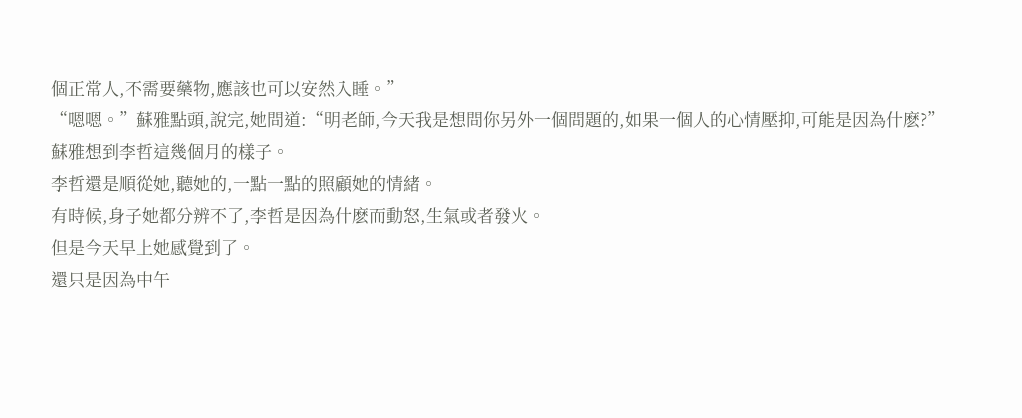個正常人,不需要藥物,應該也可以安然入睡。”
“嗯嗯。”蘇雅點頭,說完,她問道:“明老師,今天我是想問你另外一個問題的,如果一個人的心情壓抑,可能是因為什麽?”
蘇雅想到李哲這幾個月的樣子。
李哲還是順從她,聽她的,一點一點的照顧她的情緒。
有時候,身子她都分辨不了,李哲是因為什麽而動怒,生氣或者發火。
但是今天早上她感覺到了。
還只是因為中午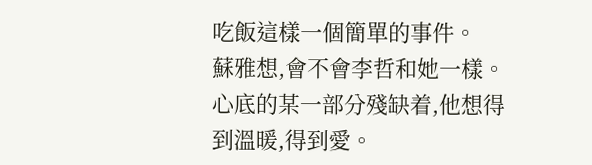吃飯這樣一個簡單的事件。
蘇雅想,會不會李哲和她一樣。
心底的某一部分殘缺着,他想得到溫暖,得到愛。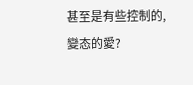甚至是有些控制的,變态的愛?